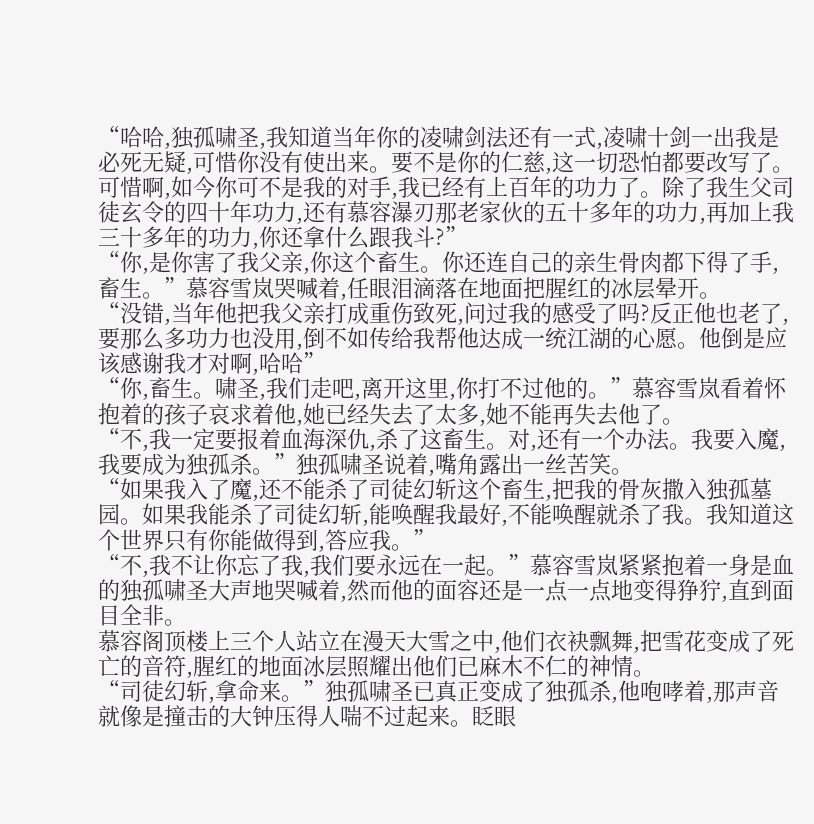“哈哈,独孤啸圣,我知道当年你的凌啸剑法还有一式,凌啸十剑一出我是必死无疑,可惜你没有使出来。要不是你的仁慈,这一切恐怕都要改写了。可惜啊,如今你可不是我的对手,我已经有上百年的功力了。除了我生父司徒玄令的四十年功力,还有慕容瀑刃那老家伙的五十多年的功力,再加上我三十多年的功力,你还拿什么跟我斗?”
“你,是你害了我父亲,你这个畜生。你还连自己的亲生骨肉都下得了手,畜生。”慕容雪岚哭喊着,任眼泪滴落在地面把腥红的冰层晕开。
“没错,当年他把我父亲打成重伤致死,问过我的感受了吗?反正他也老了,要那么多功力也没用,倒不如传给我帮他达成一统江湖的心愿。他倒是应该感谢我才对啊,哈哈”
“你,畜生。啸圣,我们走吧,离开这里,你打不过他的。”慕容雪岚看着怀抱着的孩子哀求着他,她已经失去了太多,她不能再失去他了。
“不,我一定要报着血海深仇,杀了这畜生。对,还有一个办法。我要入魔,我要成为独孤杀。”独孤啸圣说着,嘴角露出一丝苦笑。
“如果我入了魔,还不能杀了司徒幻斩这个畜生,把我的骨灰撒入独孤墓园。如果我能杀了司徒幻斩,能唤醒我最好,不能唤醒就杀了我。我知道这个世界只有你能做得到,答应我。”
“不,我不让你忘了我,我们要永远在一起。”慕容雪岚紧紧抱着一身是血的独孤啸圣大声地哭喊着,然而他的面容还是一点一点地变得狰狞,直到面目全非。
慕容阁顶楼上三个人站立在漫天大雪之中,他们衣袂飘舞,把雪花变成了死亡的音符,腥红的地面冰层照耀出他们已麻木不仁的神情。
“司徒幻斩,拿命来。”独孤啸圣已真正变成了独孤杀,他咆哮着,那声音就像是撞击的大钟压得人喘不过起来。眨眼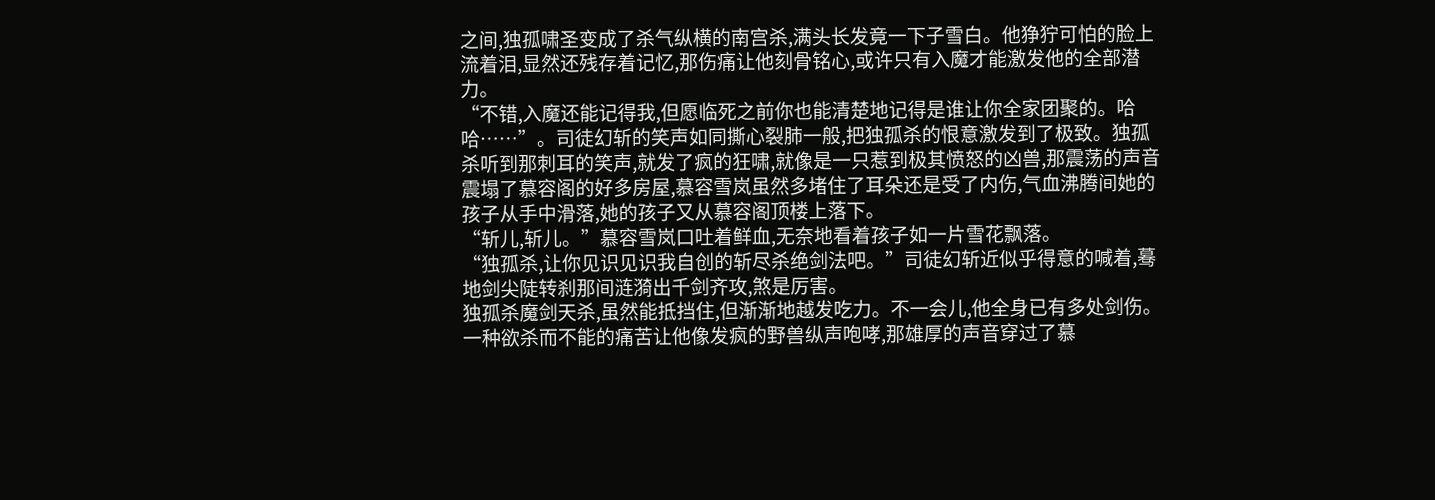之间,独孤啸圣变成了杀气纵横的南宫杀,满头长发竟一下子雪白。他狰狞可怕的脸上流着泪,显然还残存着记忆,那伤痛让他刻骨铭心,或许只有入魔才能激发他的全部潜力。
“不错,入魔还能记得我,但愿临死之前你也能清楚地记得是谁让你全家团聚的。哈哈……”。司徒幻斩的笑声如同撕心裂肺一般,把独孤杀的恨意激发到了极致。独孤杀听到那刺耳的笑声,就发了疯的狂啸,就像是一只惹到极其愤怒的凶兽,那震荡的声音震塌了慕容阁的好多房屋,慕容雪岚虽然多堵住了耳朵还是受了内伤,气血沸腾间她的孩子从手中滑落,她的孩子又从慕容阁顶楼上落下。
“斩儿,斩儿。”慕容雪岚口吐着鲜血,无奈地看着孩子如一片雪花飘落。
“独孤杀,让你见识见识我自创的斩尽杀绝剑法吧。”司徒幻斩近似乎得意的喊着,蓦地剑尖陡转刹那间涟漪出千剑齐攻,煞是厉害。
独孤杀魔剑天杀,虽然能抵挡住,但渐渐地越发吃力。不一会儿,他全身已有多处剑伤。一种欲杀而不能的痛苦让他像发疯的野兽纵声咆哮,那雄厚的声音穿过了慕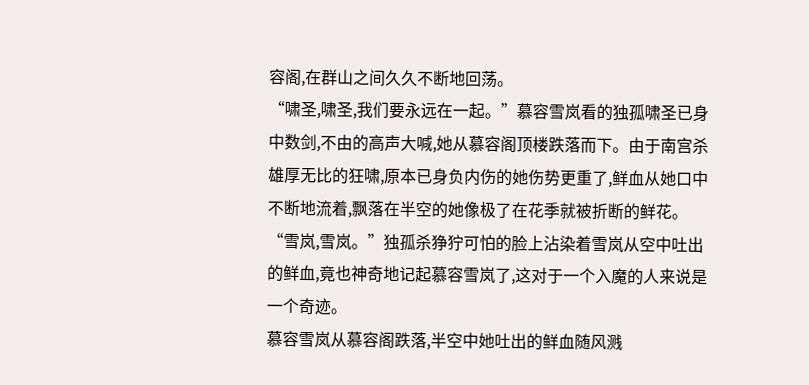容阁,在群山之间久久不断地回荡。
“啸圣,啸圣,我们要永远在一起。”慕容雪岚看的独孤啸圣已身中数剑,不由的高声大喊,她从慕容阁顶楼跌落而下。由于南宫杀雄厚无比的狂啸,原本已身负内伤的她伤势更重了,鲜血从她口中不断地流着,飘落在半空的她像极了在花季就被折断的鲜花。
“雪岚,雪岚。”独孤杀狰狞可怕的脸上沾染着雪岚从空中吐出的鲜血,竟也神奇地记起慕容雪岚了,这对于一个入魔的人来说是一个奇迹。
慕容雪岚从慕容阁跌落,半空中她吐出的鲜血随风溅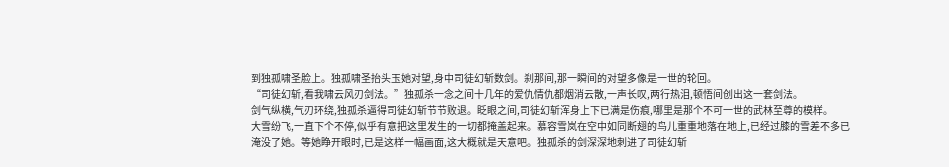到独孤啸圣脸上。独孤啸圣抬头玉她对望,身中司徒幻斩数剑。刹那间,那一瞬间的对望多像是一世的轮回。
“司徒幻斩,看我啸云风刃剑法。”独孤杀一念之间十几年的爱仇情仇都烟消云散,一声长叹,两行热泪,顿悟间创出这一套剑法。
剑气纵横,气刃环绕,独孤杀逼得司徒幻斩节节败退。眨眼之间,司徒幻斩浑身上下已满是伤痕,哪里是那个不可一世的武林至尊的模样。
大雪纷飞,一直下个不停,似乎有意把这里发生的一切都掩盖起来。慕容雪岚在空中如同断翅的鸟儿重重地落在地上,已经过膝的雪差不多已淹没了她。等她睁开眼时,已是这样一幅画面,这大概就是天意吧。独孤杀的剑深深地刺进了司徒幻斩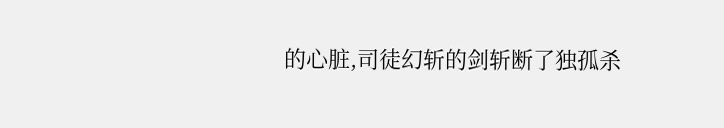的心脏,司徒幻斩的剑斩断了独孤杀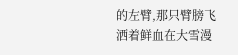的左臂,那只臂膀飞洒着鲜血在大雪漫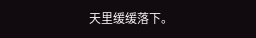天里缓缓落下。